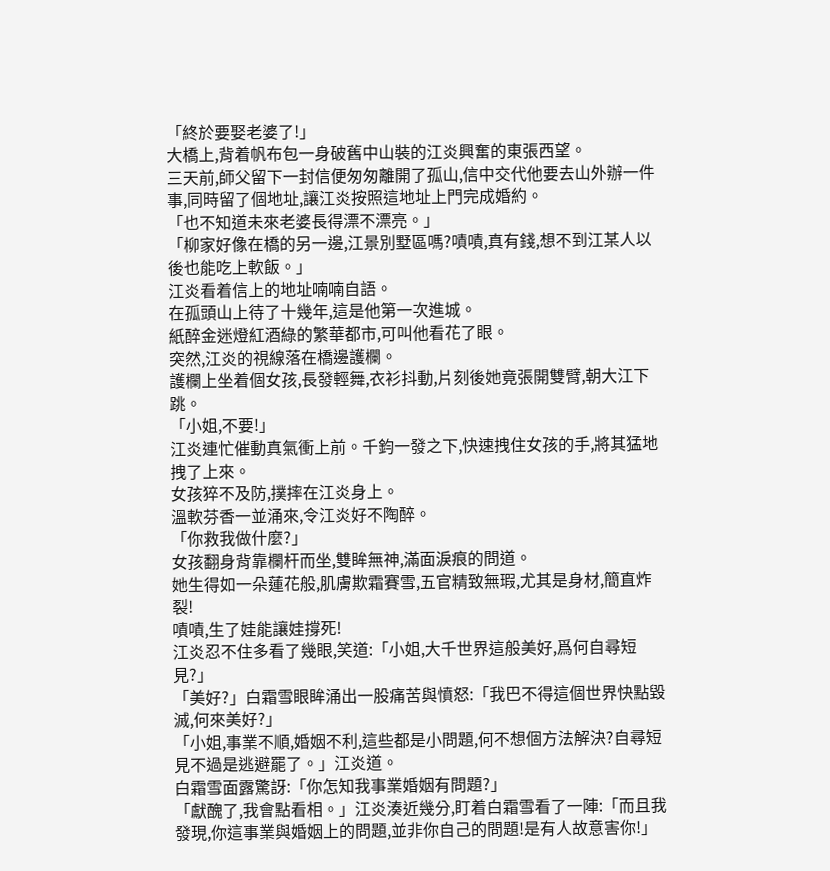「終於要娶老婆了!」
大橋上,背着帆布包一身破舊中山裝的江炎興奮的東張西望。
三天前,師父留下一封信便匆匆離開了孤山,信中交代他要去山外辦一件事,同時留了個地址,讓江炎按照這地址上門完成婚約。
「也不知道未來老婆長得漂不漂亮。」
「柳家好像在橋的另一邊,江景別墅區嗎?嘖嘖,真有錢,想不到江某人以後也能吃上軟飯。」
江炎看着信上的地址喃喃自語。
在孤頭山上待了十幾年,這是他第一次進城。
紙醉金迷燈紅酒綠的繁華都市,可叫他看花了眼。
突然,江炎的視線落在橋邊護欄。
護欄上坐着個女孩,長發輕舞,衣衫抖動,片刻後她竟張開雙臂,朝大江下跳。
「小姐,不要!」
江炎連忙催動真氣衝上前。千鈞一發之下,快速拽住女孩的手,將其猛地拽了上來。
女孩猝不及防,撲摔在江炎身上。
溫軟芬香一並涌來,令江炎好不陶醉。
「你救我做什麼?」
女孩翻身背靠欄杆而坐,雙眸無神,滿面淚痕的問道。
她生得如一朵蓮花般,肌膚欺霜賽雪,五官精致無瑕,尤其是身材,簡直炸裂!
嘖嘖,生了娃能讓娃撐死!
江炎忍不住多看了幾眼,笑道:「小姐,大千世界這般美好,爲何自尋短見?」
「美好?」白霜雪眼眸涌出一股痛苦與憤怒:「我巴不得這個世界快點毀滅,何來美好?」
「小姐,事業不順,婚姻不利,這些都是小問題,何不想個方法解決?自尋短見不過是逃避罷了。」江炎道。
白霜雪面露驚訝:「你怎知我事業婚姻有問題?」
「獻醜了,我會點看相。」江炎湊近幾分,盯着白霜雪看了一陣:「而且我發現,你這事業與婚姻上的問題,並非你自己的問題!是有人故意害你!」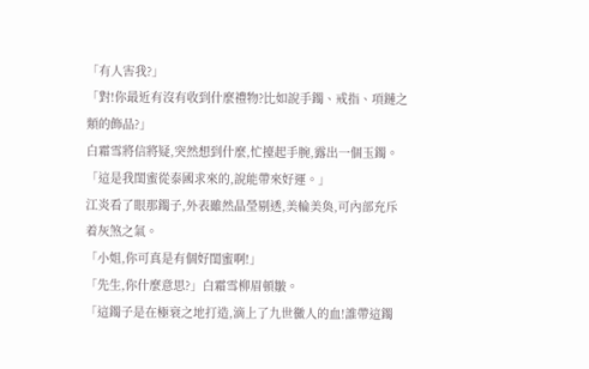「有人害我?」
「對!你最近有沒有收到什麼禮物?比如說手鐲、戒指、項鏈之類的飾品?」
白霜雪將信將疑,突然想到什麼,忙擡起手腕,露出一個玉鐲。
「這是我閨蜜從泰國求來的,說能帶來好運。」
江炎看了眼那鐲子,外表雖然晶瑩剔透,美輪美奐,可內部充斥着灰煞之氣。
「小姐,你可真是有個好閨蜜啊!」
「先生,你什麼意思?」白霜雪柳眉頓皺。
「這鐲子是在極衰之地打造,滴上了九世黴人的血!誰帶這鐲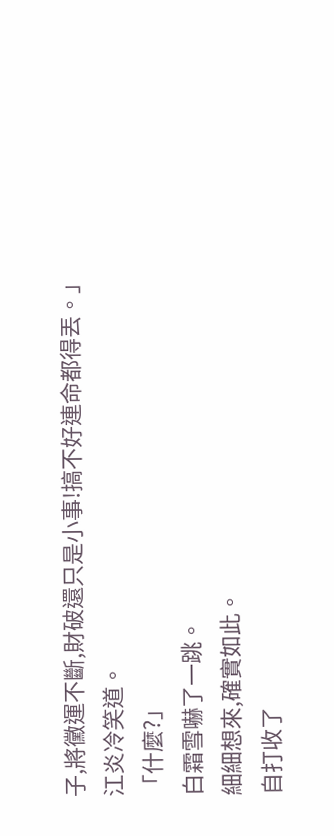子,將黴運不斷,財破還只是小事!搞不好連命都得丟。」
江炎冷笑道。
「什麼?」
白霜雪嚇了一跳。
細細想來,確實如此。
自打收了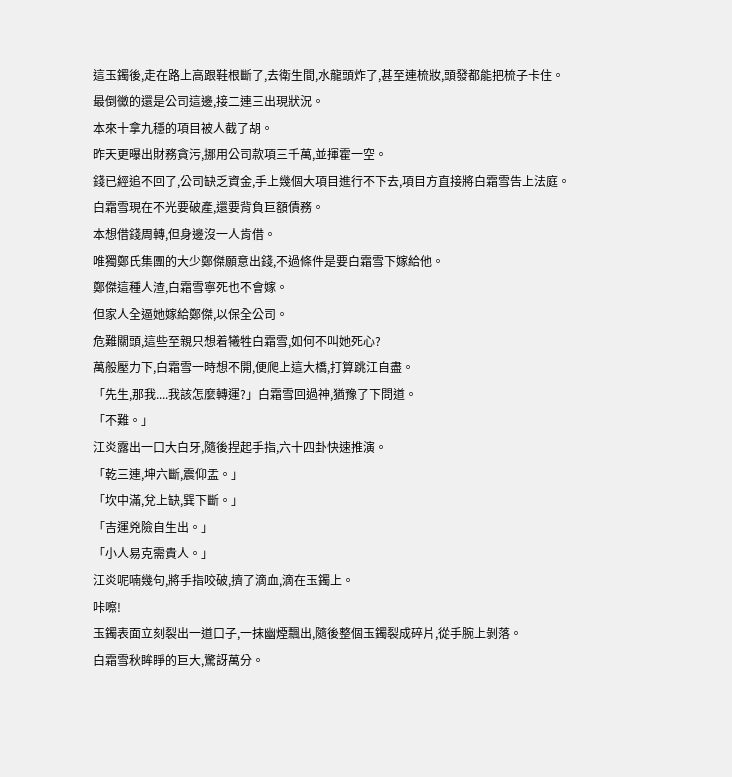這玉鐲後,走在路上高跟鞋根斷了,去衛生間,水龍頭炸了,甚至連梳妝,頭發都能把梳子卡住。
最倒黴的還是公司這邊,接二連三出現狀況。
本來十拿九穩的項目被人截了胡。
昨天更曝出財務貪污,挪用公司款項三千萬,並揮霍一空。
錢已經追不回了,公司缺乏資金,手上幾個大項目進行不下去,項目方直接將白霜雪告上法庭。
白霜雪現在不光要破產,還要背負巨額債務。
本想借錢周轉,但身邊沒一人肯借。
唯獨鄭氏集團的大少鄭傑願意出錢,不過條件是要白霜雪下嫁給他。
鄭傑這種人渣,白霜雪寧死也不會嫁。
但家人全逼她嫁給鄭傑,以保全公司。
危難關頭,這些至親只想着犧牲白霜雪,如何不叫她死心?
萬般壓力下,白霜雪一時想不開,便爬上這大橋,打算跳江自盡。
「先生,那我....我該怎麼轉運?」白霜雪回過神,猶豫了下問道。
「不難。」
江炎露出一口大白牙,隨後捏起手指,六十四卦快速推演。
「乾三連,坤六斷,震仰盂。」
「坎中滿,兌上缺,巽下斷。」
「吉運兇險自生出。」
「小人易克需貴人。」
江炎呢喃幾句,將手指咬破,擠了滴血,滴在玉鐲上。
咔嚓!
玉鐲表面立刻裂出一道口子,一抹幽煙飄出,隨後整個玉鐲裂成碎片,從手腕上剝落。
白霜雪秋眸睜的巨大,驚訝萬分。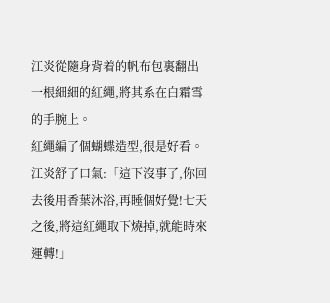江炎從隨身背着的帆布包裏翻出一根細細的紅繩,將其系在白霜雪的手腕上。
紅繩編了個蝴蝶造型,很是好看。
江炎舒了口氣:「這下沒事了,你回去後用香葉沐浴,再睡個好覺!七天之後,將這紅繩取下燒掉,就能時來運轉!」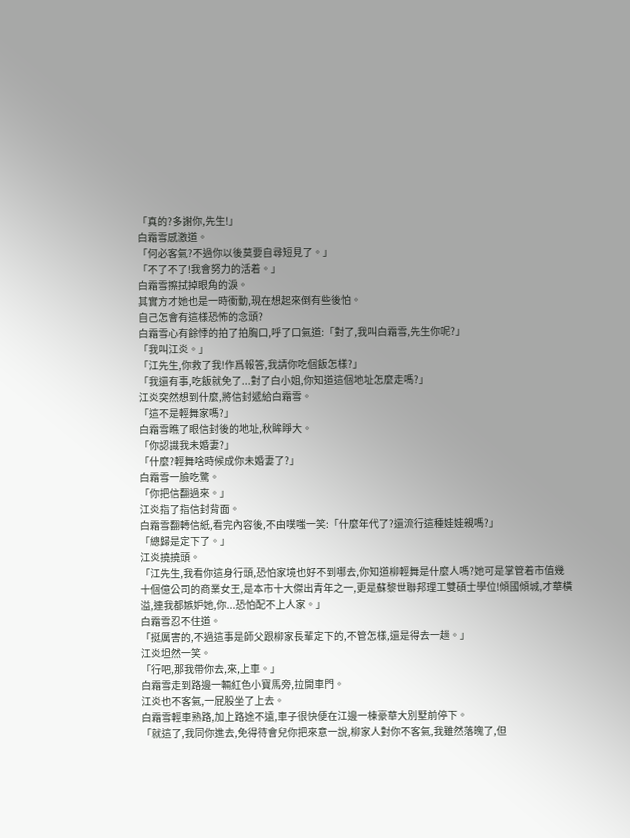「真的?多謝你,先生!」
白霜雪感激道。
「何必客氣?不過你以後莫要自尋短見了。」
「不了不了!我會努力的活着。」
白霜雪擦拭掉眼角的淚。
其實方才她也是一時衝動,現在想起來倒有些後怕。
自己怎會有這樣恐怖的念頭?
白霜雪心有餘悸的拍了拍胸口,呼了口氣道:「對了,我叫白霜雪,先生你呢?」
「我叫江炎。」
「江先生,你救了我!作爲報答,我請你吃個飯怎樣?」
「我還有事,吃飯就免了...對了白小姐,你知道這個地址怎麼走嗎?」
江炎突然想到什麼,將信封遞給白霜雪。
「這不是輕舞家嗎?」
白霜雪瞧了眼信封後的地址,秋眸睜大。
「你認識我未婚妻?」
「什麼?輕舞啥時候成你未婚妻了?」
白霜雪一臉吃驚。
「你把信翻過來。」
江炎指了指信封背面。
白霜雪翻轉信紙,看完內容後,不由噗嗤一笑:「什麼年代了?還流行這種娃娃親嗎?」
「總歸是定下了。」
江炎撓撓頭。
「江先生,我看你這身行頭,恐怕家境也好不到哪去,你知道柳輕舞是什麼人嗎?她可是掌管着市值幾十個億公司的商業女王,是本市十大傑出青年之一,更是蘇黎世聯邦理工雙碩士學位!傾國傾城,才華橫溢,連我都嫉妒她,你...恐怕配不上人家。」
白霜雪忍不住道。
「挺厲害的,不過這事是師父跟柳家長輩定下的,不管怎樣,還是得去一趟。」
江炎坦然一笑。
「行吧,那我帶你去,來,上車。」
白霜雪走到路邊一輛紅色小寶馬旁,拉開車門。
江炎也不客氣,一屁股坐了上去。
白霜雪輕車熟路,加上路途不遠,車子很快便在江邊一棟豪華大別墅前停下。
「就這了,我同你進去,免得待會兒你把來意一說,柳家人對你不客氣,我雖然落魄了,但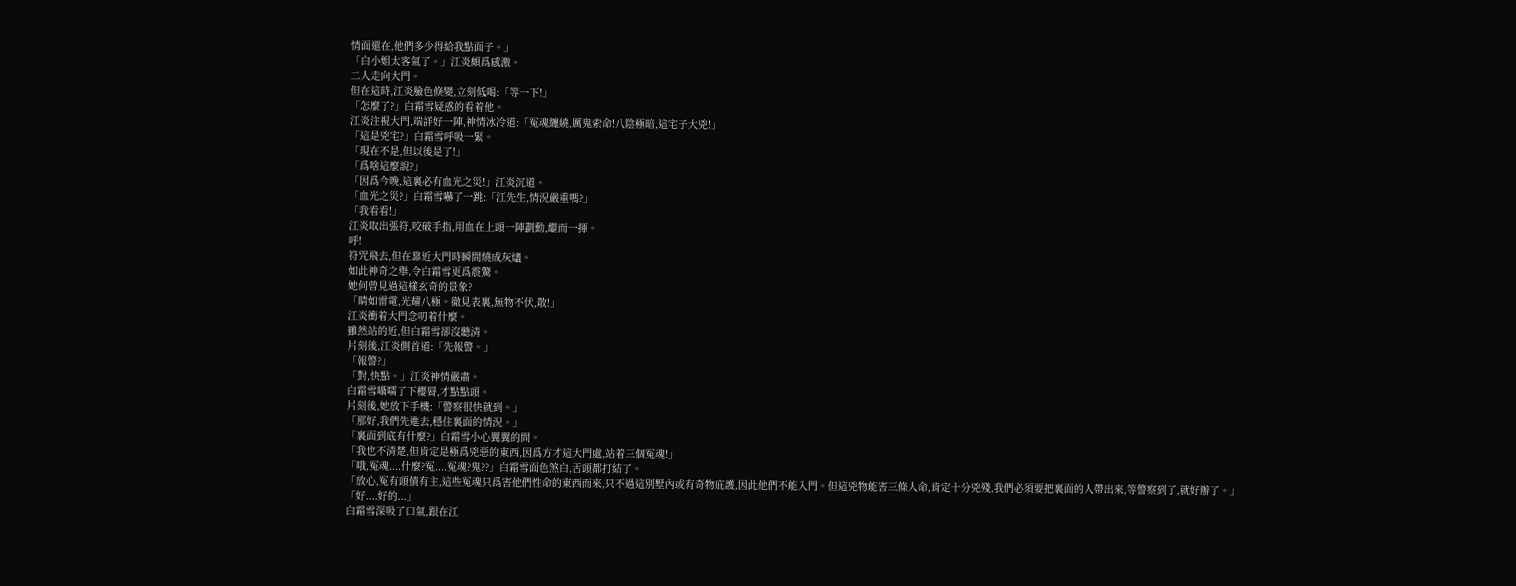情面還在,他們多少得給我點面子。」
「白小姐太客氣了。」江炎頗爲感激。
二人走向大門。
但在這時,江炎臉色倏變,立刻低喝:「等一下!」
「怎麼了?」白霜雪疑惑的看着他。
江炎注視大門,端詳好一陣,神情冰冷道:「冤魂纏繞,厲鬼索命!八陰極暗,這宅子大兇!」
「這是兇宅?」白霜雪呼吸一緊。
「現在不是,但以後是了!」
「爲啥這麼說?」
「因爲今晚,這裏必有血光之災!」江炎沉道。
「血光之災?」白霜雪嚇了一跳:「江先生,情況嚴重嗎?」
「我看看!」
江炎取出張符,咬破手指,用血在上頭一陣劃動,繼而一揮。
呼!
符咒飛去,但在靠近大門時瞬間燒成灰燼。
如此神奇之舉,令白霜雪更爲震驚。
她何曾見過這樣玄奇的景象?
「睛如雷電,光耀八極。徹見表裏,無物不伏,散!」
江炎衝着大門念叨着什麼。
雖然站的近,但白霜雪卻沒聽清。
片刻後,江炎側首道:「先報警。」
「報警?」
「對,快點。」江炎神情嚴肅。
白霜雪囁嚅了下櫻脣,才點點頭。
片刻後,她放下手機:「警察很快就到。」
「那好,我們先進去,穩住裏面的情況。」
「裏面到底有什麼?」白霜雪小心翼翼的問。
「我也不清楚,但肯定是極爲兇惡的東西,因爲方才這大門處,站着三個冤魂!」
「哦,冤魂....什麼?冤....冤魂?鬼??」白霜雪面色煞白,舌頭都打結了。
「放心,冤有頭債有主,這些冤魂只爲害他們性命的東西而來,只不過這別墅內或有奇物庇護,因此他們不能入門。但這兇物能害三條人命,肯定十分兇殘,我們必須要把裏面的人帶出來,等警察到了,就好辦了。」
「好....好的...」
白霜雪深吸了口氣,跟在江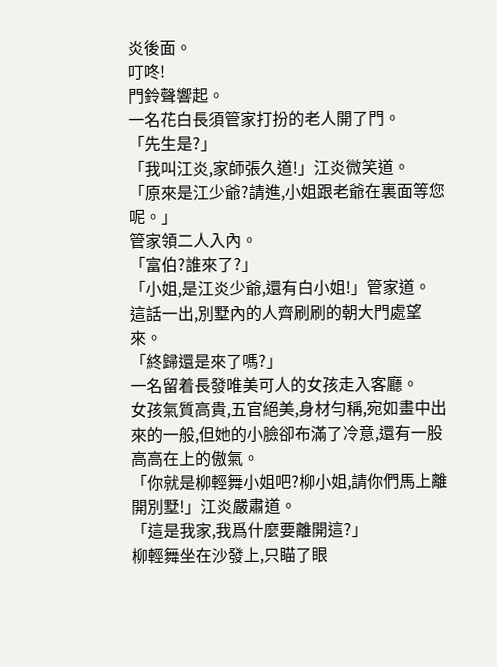炎後面。
叮咚!
門鈴聲響起。
一名花白長須管家打扮的老人開了門。
「先生是?」
「我叫江炎,家師張久道!」江炎微笑道。
「原來是江少爺?請進,小姐跟老爺在裏面等您呢。」
管家領二人入內。
「富伯?誰來了?」
「小姐,是江炎少爺,還有白小姐!」管家道。
這話一出,別墅內的人齊刷刷的朝大門處望來。
「終歸還是來了嗎?」
一名留着長發唯美可人的女孩走入客廳。
女孩氣質高貴,五官絕美,身材勻稱,宛如畫中出來的一般,但她的小臉卻布滿了冷意,還有一股高高在上的傲氣。
「你就是柳輕舞小姐吧?柳小姐,請你們馬上離開別墅!」江炎嚴肅道。
「這是我家,我爲什麼要離開這?」
柳輕舞坐在沙發上,只瞄了眼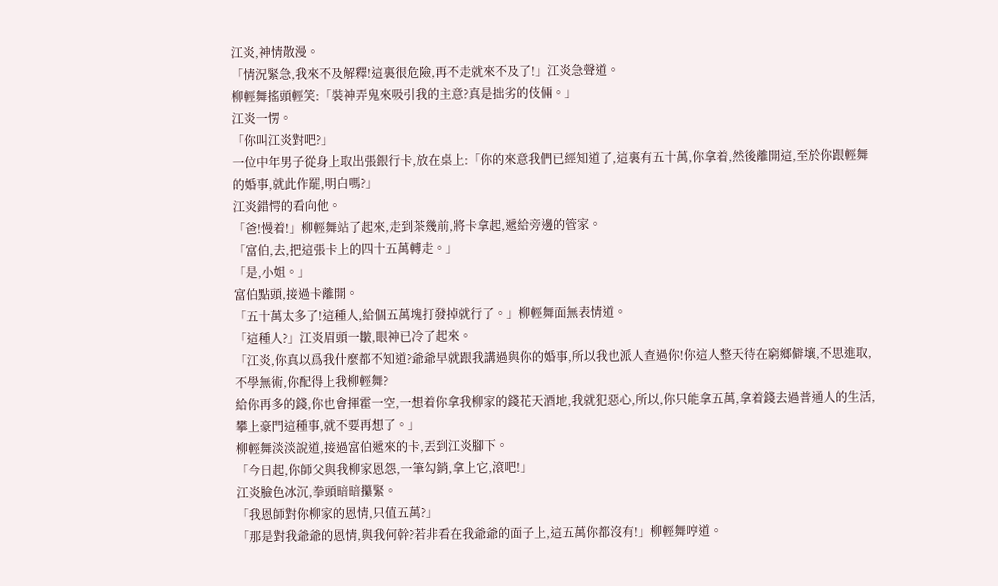江炎,神情散漫。
「情況緊急,我來不及解釋!這裏很危險,再不走就來不及了!」江炎急聲道。
柳輕舞搖頭輕笑:「裝神弄鬼來吸引我的主意?真是拙劣的伎倆。」
江炎一愣。
「你叫江炎對吧?」
一位中年男子從身上取出張銀行卡,放在桌上:「你的來意我們已經知道了,這裏有五十萬,你拿着,然後離開這,至於你跟輕舞的婚事,就此作罷,明白嗎?」
江炎錯愕的看向他。
「爸!慢着!」柳輕舞站了起來,走到茶幾前,將卡拿起,遞給旁邊的管家。
「富伯,去,把這張卡上的四十五萬轉走。」
「是,小姐。」
富伯點頭,接過卡離開。
「五十萬太多了!這種人,給個五萬塊打發掉就行了。」柳輕舞面無表情道。
「這種人?」江炎眉頭一皺,眼神已冷了起來。
「江炎,你真以爲我什麼都不知道?爺爺早就跟我講過與你的婚事,所以我也派人查過你!你這人整天待在窮鄉僻壤,不思進取,不學無術,你配得上我柳輕舞?
給你再多的錢,你也會揮霍一空,一想着你拿我柳家的錢花天酒地,我就犯惡心,所以,你只能拿五萬,拿着錢去過普通人的生活,攀上豪門這種事,就不要再想了。」
柳輕舞淡淡說道,接過富伯遞來的卡,丟到江炎腳下。
「今日起,你師父與我柳家恩怨,一筆勾銷,拿上它,滾吧!」
江炎臉色冰沉,拳頭暗暗攥緊。
「我恩師對你柳家的恩情,只值五萬?」
「那是對我爺爺的恩情,與我何幹?若非看在我爺爺的面子上,這五萬你都沒有!」柳輕舞哼道。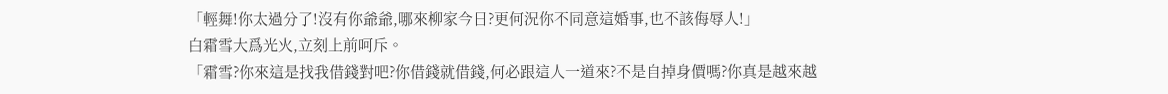「輕舞!你太過分了!沒有你爺爺,哪來柳家今日?更何況你不同意這婚事,也不該侮辱人!」
白霜雪大爲光火,立刻上前呵斥。
「霜雪?你來這是找我借錢對吧?你借錢就借錢,何必跟這人一道來?不是自掉身價嗎?你真是越來越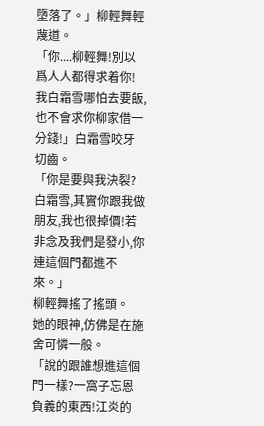墮落了。」柳輕舞輕蔑道。
「你....柳輕舞!別以爲人人都得求着你!我白霜雪哪怕去要飯,也不會求你柳家借一分錢!」白霜雪咬牙切齒。
「你是要與我決裂?白霜雪,其實你跟我做朋友,我也很掉價!若非念及我們是發小,你連這個門都進不來。」
柳輕舞搖了搖頭。
她的眼神,仿佛是在施舍可憐一般。
「說的跟誰想進這個門一樣?一窩子忘恩負義的東西!江炎的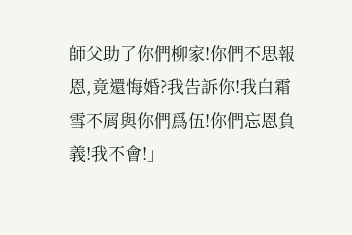師父助了你們柳家!你們不思報恩,竟還悔婚?我告訴你!我白霜雪不屑與你們爲伍!你們忘恩負義!我不會!」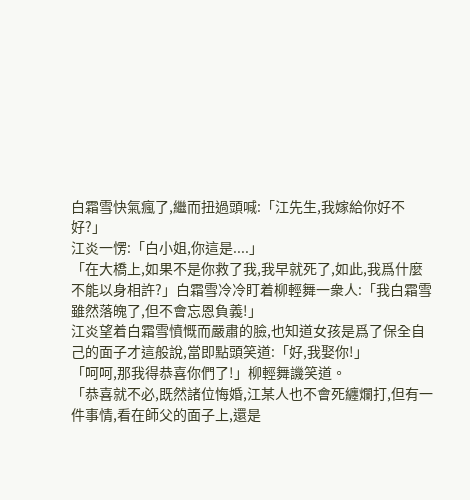白霜雪快氣瘋了,繼而扭過頭喊:「江先生,我嫁給你好不好?」
江炎一愣:「白小姐,你這是....」
「在大橋上,如果不是你救了我,我早就死了,如此,我爲什麼不能以身相許?」白霜雪冷冷盯着柳輕舞一衆人:「我白霜雪雖然落魄了,但不會忘恩負義!」
江炎望着白霜雪憤慨而嚴肅的臉,也知道女孩是爲了保全自己的面子才這般說,當即點頭笑道:「好,我娶你!」
「呵呵,那我得恭喜你們了!」柳輕舞譏笑道。
「恭喜就不必,既然諸位悔婚,江某人也不會死纏爛打,但有一件事情,看在師父的面子上,還是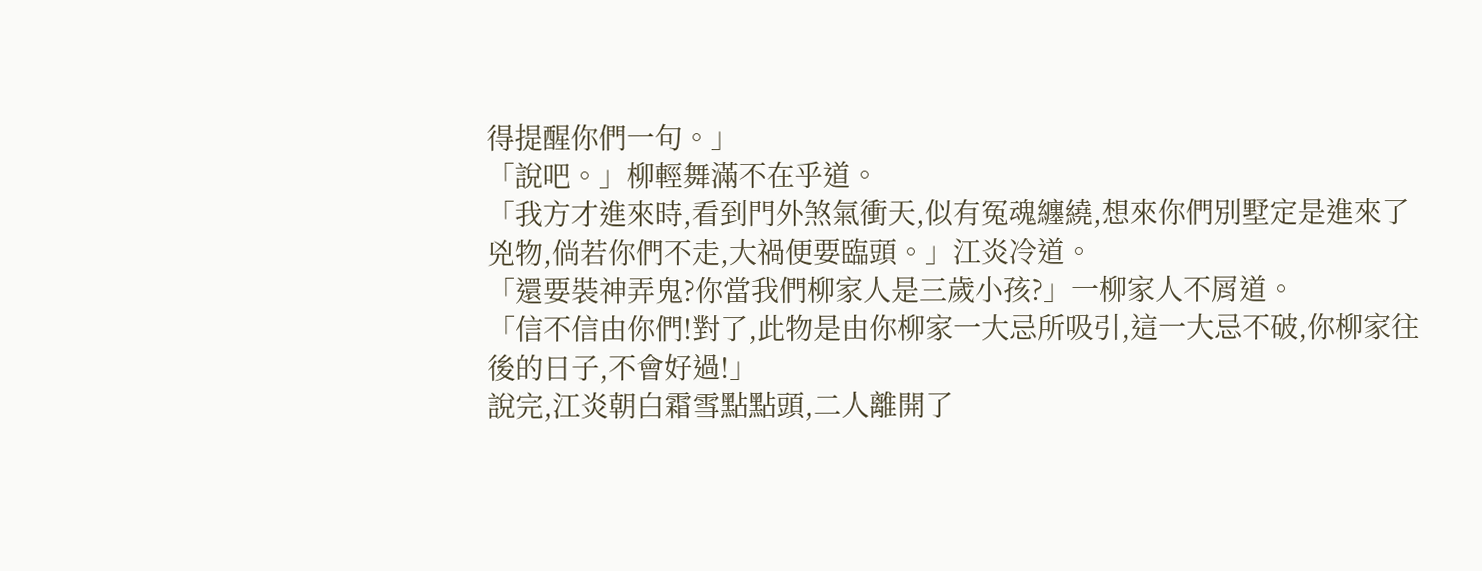得提醒你們一句。」
「說吧。」柳輕舞滿不在乎道。
「我方才進來時,看到門外煞氣衝天,似有冤魂纏繞,想來你們別墅定是進來了兇物,倘若你們不走,大禍便要臨頭。」江炎冷道。
「還要裝神弄鬼?你當我們柳家人是三歲小孩?」一柳家人不屑道。
「信不信由你們!對了,此物是由你柳家一大忌所吸引,這一大忌不破,你柳家往後的日子,不會好過!」
說完,江炎朝白霜雪點點頭,二人離開了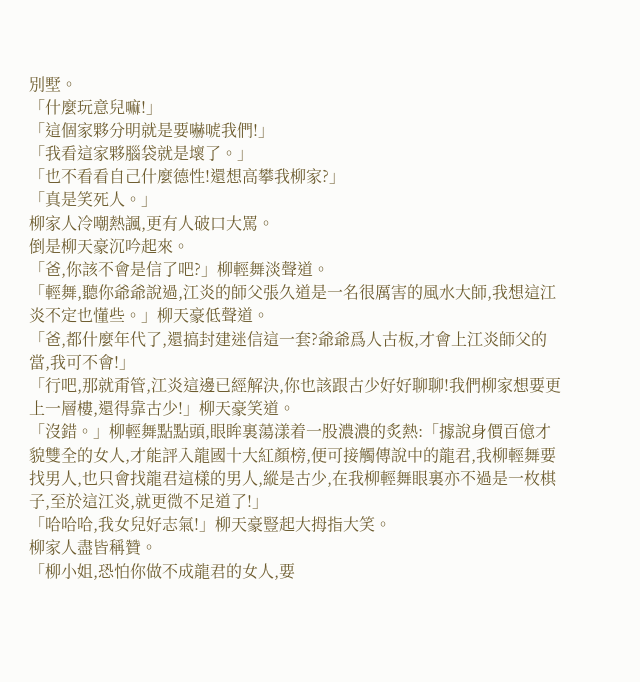別墅。
「什麼玩意兒嘛!」
「這個家夥分明就是要嚇唬我們!」
「我看這家夥腦袋就是壞了。」
「也不看看自己什麼德性!還想高攀我柳家?」
「真是笑死人。」
柳家人冷嘲熱諷,更有人破口大罵。
倒是柳天豪沉吟起來。
「爸,你該不會是信了吧?」柳輕舞淡聲道。
「輕舞,聽你爺爺說過,江炎的師父張久道是一名很厲害的風水大師,我想這江炎不定也懂些。」柳天豪低聲道。
「爸,都什麼年代了,還搞封建迷信這一套?爺爺爲人古板,才會上江炎師父的當,我可不會!」
「行吧,那就甭管,江炎這邊已經解決,你也該跟古少好好聊聊!我們柳家想要更上一層樓,還得靠古少!」柳天豪笑道。
「沒錯。」柳輕舞點點頭,眼眸裏蕩漾着一股濃濃的炙熱:「據說身價百億才貌雙全的女人,才能評入龍國十大紅顏榜,便可接觸傳說中的龍君,我柳輕舞要找男人,也只會找龍君這樣的男人,縱是古少,在我柳輕舞眼裏亦不過是一枚棋子,至於這江炎,就更微不足道了!」
「哈哈哈,我女兒好志氣!」柳天豪豎起大拇指大笑。
柳家人盡皆稱贊。
「柳小姐,恐怕你做不成龍君的女人,要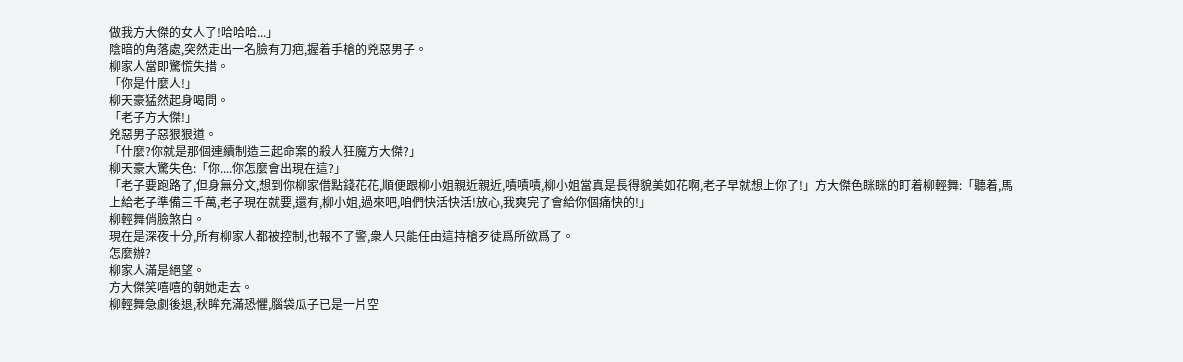做我方大傑的女人了!哈哈哈...」
陰暗的角落處,突然走出一名臉有刀疤,握着手槍的兇惡男子。
柳家人當即驚慌失措。
「你是什麼人!」
柳天豪猛然起身喝問。
「老子方大傑!」
兇惡男子惡狠狠道。
「什麼?你就是那個連續制造三起命案的殺人狂魔方大傑?」
柳天豪大驚失色:「你....你怎麼會出現在這?」
「老子要跑路了,但身無分文,想到你柳家借點錢花花,順便跟柳小姐親近親近,嘖嘖嘖,柳小姐當真是長得貌美如花啊,老子早就想上你了!」方大傑色眯眯的盯着柳輕舞:「聽着,馬上給老子準備三千萬,老子現在就要,還有,柳小姐,過來吧,咱們快活快活!放心,我爽完了會給你個痛快的!」
柳輕舞俏臉煞白。
現在是深夜十分,所有柳家人都被控制,也報不了警,衆人只能任由這持槍歹徒爲所欲爲了。
怎麼辦?
柳家人滿是絕望。
方大傑笑嘻嘻的朝她走去。
柳輕舞急劇後退,秋眸充滿恐懼,腦袋瓜子已是一片空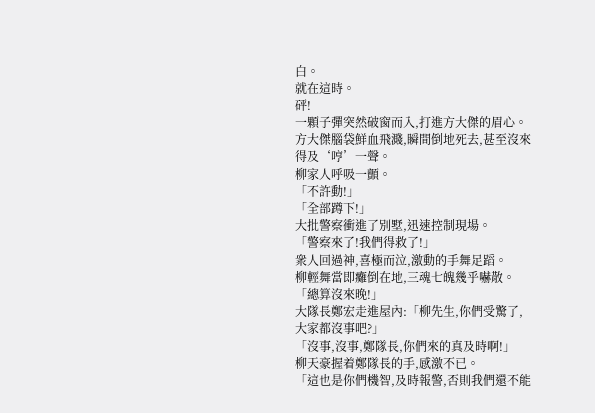白。
就在這時。
砰!
一顆子彈突然破窗而入,打進方大傑的眉心。
方大傑腦袋鮮血飛濺,瞬間倒地死去,甚至沒來得及‘哼’一聲。
柳家人呼吸一顫。
「不許動!」
「全部蹲下!」
大批警察衝進了別墅,迅速控制現場。
「警察來了!我們得救了!」
衆人回過神,喜極而泣,激動的手舞足蹈。
柳輕舞當即癱倒在地,三魂七魄幾乎嚇散。
「總算沒來晚!」
大隊長鄭宏走進屋內:「柳先生,你們受驚了,大家都沒事吧?」
「沒事,沒事,鄭隊長,你們來的真及時啊!」
柳天豪握着鄭隊長的手,感激不已。
「這也是你們機智,及時報警,否則我們還不能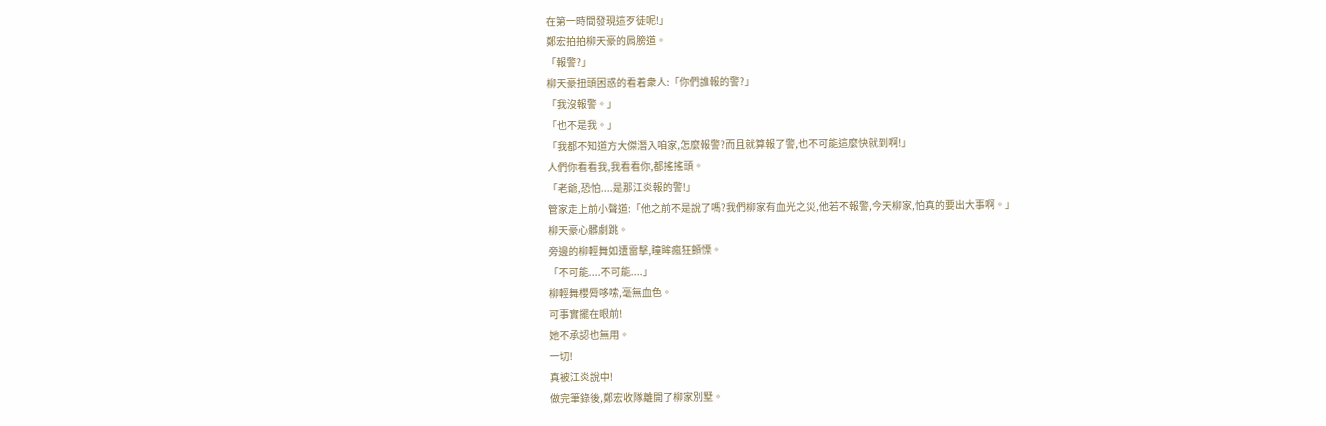在第一時間發現這歹徒呢!」
鄭宏拍拍柳天豪的肩膀道。
「報警?」
柳天豪扭頭困惑的看着衆人:「你們誰報的警?」
「我沒報警。」
「也不是我。」
「我都不知道方大傑潛入咱家,怎麼報警?而且就算報了警,也不可能這麼快就到啊!」
人們你看看我,我看看你,都搖搖頭。
「老爺,恐怕....是那江炎報的警!」
管家走上前小聲道:「他之前不是說了嗎?我們柳家有血光之災,他若不報警,今天柳家,怕真的要出大事啊。」
柳天豪心髒劇跳。
旁邊的柳輕舞如遭雷擊,瞳眸瘋狂顫慄。
「不可能....不可能....」
柳輕舞櫻脣哆嗦,毫無血色。
可事實擺在眼前!
她不承認也無用。
一切!
真被江炎說中!
做完筆錄後,鄭宏收隊離開了柳家別墅。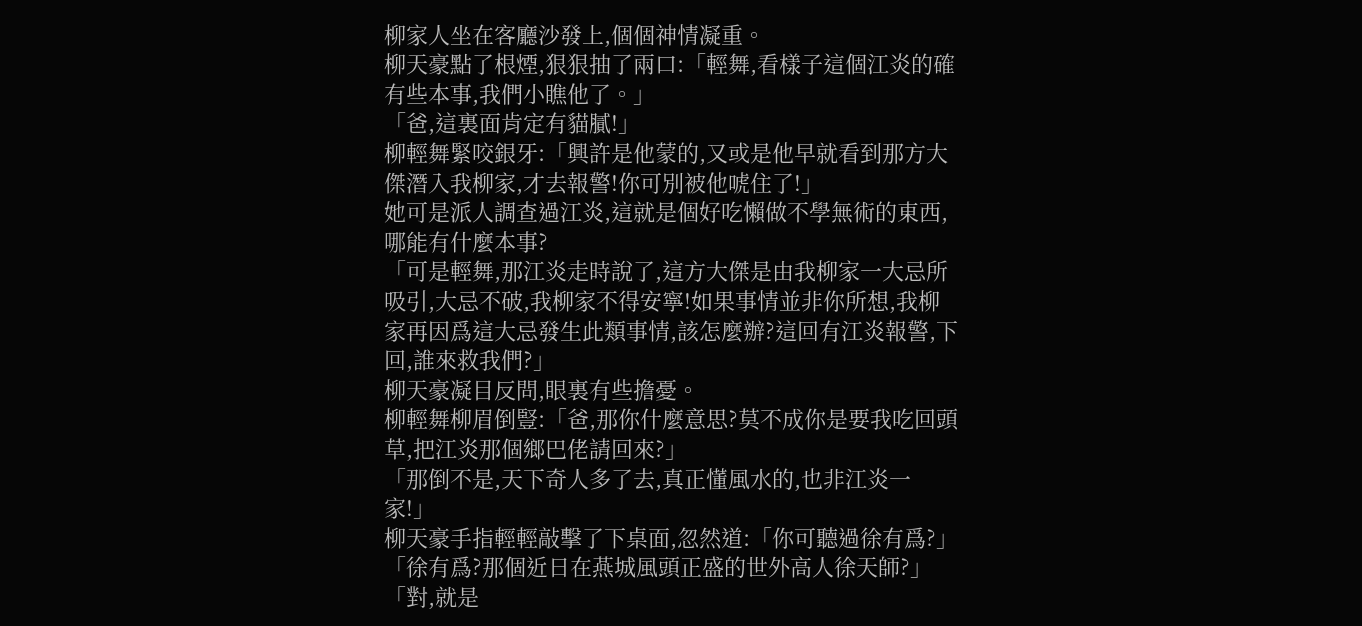柳家人坐在客廳沙發上,個個神情凝重。
柳天豪點了根煙,狠狠抽了兩口:「輕舞,看樣子這個江炎的確有些本事,我們小瞧他了。」
「爸,這裏面肯定有貓膩!」
柳輕舞緊咬銀牙:「興許是他蒙的,又或是他早就看到那方大傑潛入我柳家,才去報警!你可別被他唬住了!」
她可是派人調查過江炎,這就是個好吃懶做不學無術的東西,哪能有什麼本事?
「可是輕舞,那江炎走時說了,這方大傑是由我柳家一大忌所吸引,大忌不破,我柳家不得安寧!如果事情並非你所想,我柳家再因爲這大忌發生此類事情,該怎麼辦?這回有江炎報警,下回,誰來救我們?」
柳天豪凝目反問,眼裏有些擔憂。
柳輕舞柳眉倒豎:「爸,那你什麼意思?莫不成你是要我吃回頭草,把江炎那個鄉巴佬請回來?」
「那倒不是,天下奇人多了去,真正懂風水的,也非江炎一家!」
柳天豪手指輕輕敲擊了下桌面,忽然道:「你可聽過徐有爲?」
「徐有爲?那個近日在燕城風頭正盛的世外高人徐天師?」
「對,就是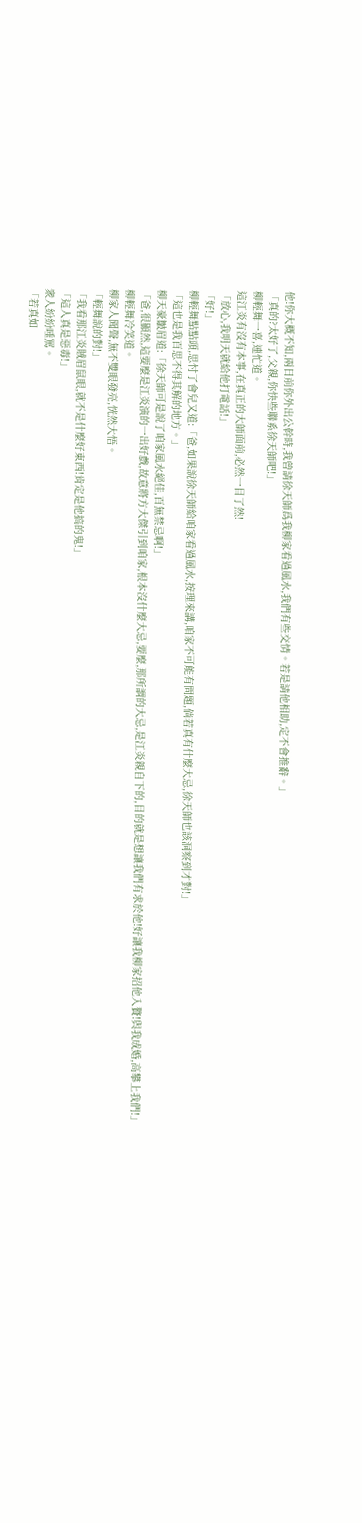他!你大概不知,兩日前你外出公幹時,我曾請徐天師爲我柳家看過風水,我們有些交情。若是請他相助,定不會推辭。」
「真的?太好了,父親,你快些聯系徐天師吧!」
柳輕舞一喜,連忙道。
這江炎有沒有本事,在真正的大師面前,必然一目了然!
「放心,我明天就給他打電話!」
「好!」
柳輕舞點點頭,思忖了會兒又道:「爸,如果說徐天師給咱家看過風水,按理來講,咱家不可能有問題,倘若真有什麼大忌,徐天師也該洞察到才對!」
「這也是我百思不得其解的地方。」
柳天豪皺眉道:「徐天師可是說了咱家風水絕佳,百無禁忌啊!」
「爸,很顯然,這要麼是江炎演的一出好戲,故意將方大傑引到咱家,根本沒什麼大忌,要麼,那所謂的大忌,是江炎親自下的,目的就是想讓我們有求於他!好讓我柳家招他入贅!與我成婚,高攀上我們!」
柳輕舞冷笑道。
柳家人聞聲,無不雙眼發亮,恍然大悟。
「輕舞說的對!」
「我看那江炎賊眉鼠眼,就不是什麼好東西!肯定是他搞的鬼!」
「這人真是惡毒!」
衆人紛紛唾罵。
「若真如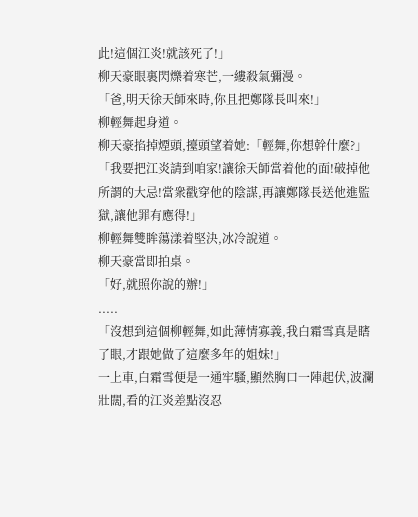此!這個江炎!就該死了!」
柳天豪眼裏閃爍着寒芒,一縷殺氣彌漫。
「爸,明天徐天師來時,你且把鄭隊長叫來!」
柳輕舞起身道。
柳天豪掐掉煙頭,擡頭望着她:「輕舞,你想幹什麼?」
「我要把江炎請到咱家!讓徐天師當着他的面!破掉他所謂的大忌!當衆戳穿他的陰謀,再讓鄭隊長送他進監獄,讓他罪有應得!」
柳輕舞雙眸蕩漾着堅決,冰冷說道。
柳天豪當即拍桌。
「好,就照你說的辦!」
.....
「沒想到這個柳輕舞,如此薄情寡義,我白霜雪真是瞎了眼,才跟她做了這麼多年的姐妹!」
一上車,白霜雪便是一通牢騷,顯然胸口一陣起伏,波瀾壯闊,看的江炎差點沒忍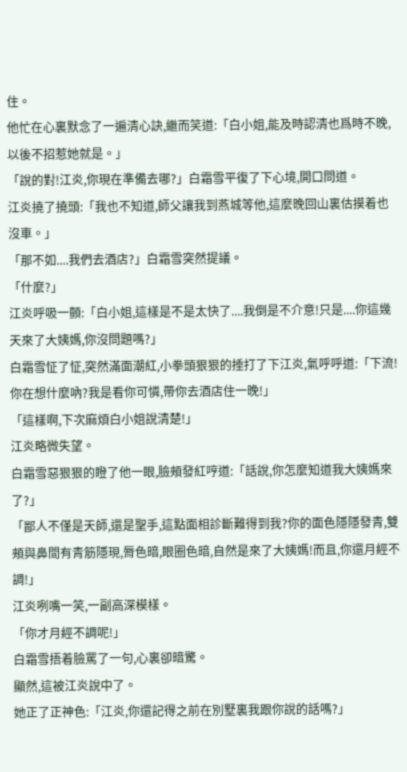住。
他忙在心裏默念了一遍清心訣,繼而笑道:「白小姐,能及時認清也爲時不晚,以後不招惹她就是。」
「說的對!江炎,你現在準備去哪?」白霜雪平復了下心境,開口問道。
江炎撓了撓頭:「我也不知道,師父讓我到燕城等他,這麼晚回山裏估摸着也沒車。」
「那不如....我們去酒店?」白霜雪突然提議。
「什麼?」
江炎呼吸一顫:「白小姐,這樣是不是太快了....我倒是不介意!只是....你這幾天來了大姨媽,你沒問題嗎?」
白霜雪怔了怔,突然滿面潮紅,小拳頭狠狠的捶打了下江炎,氣呼呼道:「下流!你在想什麼吶?我是看你可憐,帶你去酒店住一晚!」
「這樣啊,下次麻煩白小姐說清楚!」
江炎略微失望。
白霜雪惡狠狠的瞪了他一眼,臉頰發紅哼道:「話說,你怎麼知道我大姨媽來了?」
「鄙人不僅是天師,還是聖手,這點面相診斷難得到我?你的面色隱隱發青,雙頰與鼻間有青筋隱現,脣色暗,眼圈色暗,自然是來了大姨媽!而且,你還月經不調!」
江炎咧嘴一笑,一副高深模樣。
「你才月經不調呢!」
白霜雪捂着臉罵了一句,心裏卻暗驚。
顯然,這被江炎說中了。
她正了正神色:「江炎,你還記得之前在別墅裏我跟你說的話嗎?」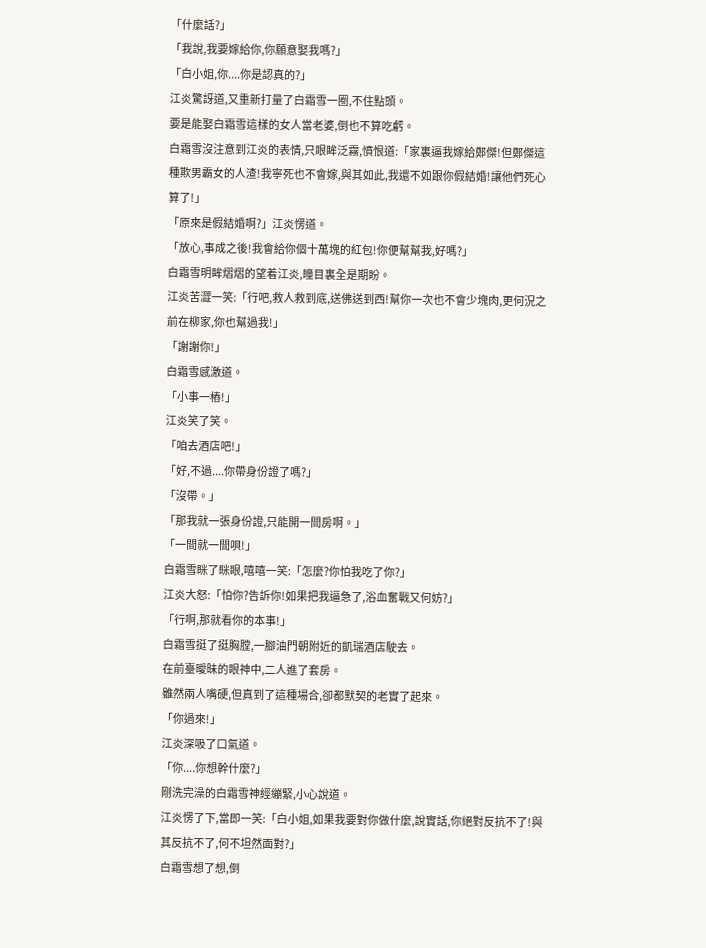「什麼話?」
「我說,我要嫁給你,你願意娶我嗎?」
「白小姐,你....你是認真的?」
江炎驚訝道,又重新打量了白霜雪一圈,不住點頭。
要是能娶白霜雪這樣的女人當老婆,倒也不算吃虧。
白霜雪沒注意到江炎的表情,只眼眸泛霧,憤恨道:「家裏逼我嫁給鄭傑!但鄭傑這種欺男霸女的人渣!我寧死也不會嫁,與其如此,我還不如跟你假結婚!讓他們死心算了!」
「原來是假結婚啊?」江炎愣道。
「放心,事成之後!我會給你個十萬塊的紅包!你便幫幫我,好嗎?」
白霜雪明眸熠熠的望着江炎,瞳目裏全是期盼。
江炎苦澀一笑:「行吧,救人救到底,送佛送到西!幫你一次也不會少塊肉,更何況之前在柳家,你也幫過我!」
「謝謝你!」
白霜雪感激道。
「小事一樁!」
江炎笑了笑。
「咱去酒店吧!」
「好,不過....你帶身份證了嗎?」
「沒帶。」
「那我就一張身份證,只能開一間房啊。」
「一間就一間唄!」
白霜雪眯了眯眼,嘻嘻一笑:「怎麼?你怕我吃了你?」
江炎大怒:「怕你?告訴你!如果把我逼急了,浴血奮戰又何妨?」
「行啊,那就看你的本事!」
白霜雪挺了挺胸膛,一腳油門朝附近的凱瑞酒店駛去。
在前臺曖昧的眼神中,二人進了套房。
雖然兩人嘴硬,但真到了這種場合,卻都默契的老實了起來。
「你過來!」
江炎深吸了口氣道。
「你....你想幹什麼?」
剛洗完澡的白霜雪神經繃緊,小心說道。
江炎愣了下,當即一笑:「白小姐,如果我要對你做什麼,說實話,你絕對反抗不了!與其反抗不了,何不坦然面對?」
白霜雪想了想,倒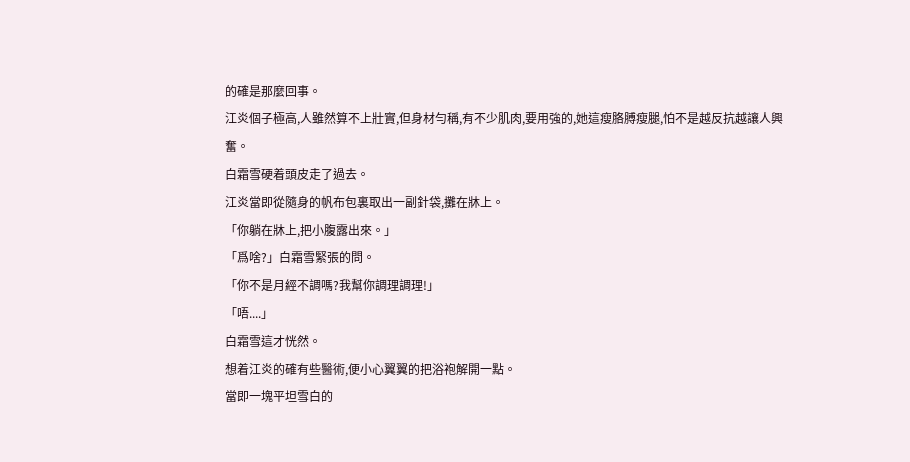的確是那麼回事。
江炎個子極高,人雖然算不上壯實,但身材勻稱,有不少肌肉,要用強的,她這瘦胳膊瘦腿,怕不是越反抗越讓人興奮。
白霜雪硬着頭皮走了過去。
江炎當即從隨身的帆布包裏取出一副針袋,攤在牀上。
「你躺在牀上,把小腹露出來。」
「爲啥?」白霜雪緊張的問。
「你不是月經不調嗎?我幫你調理調理!」
「唔....」
白霜雪這才恍然。
想着江炎的確有些醫術,便小心翼翼的把浴袍解開一點。
當即一塊平坦雪白的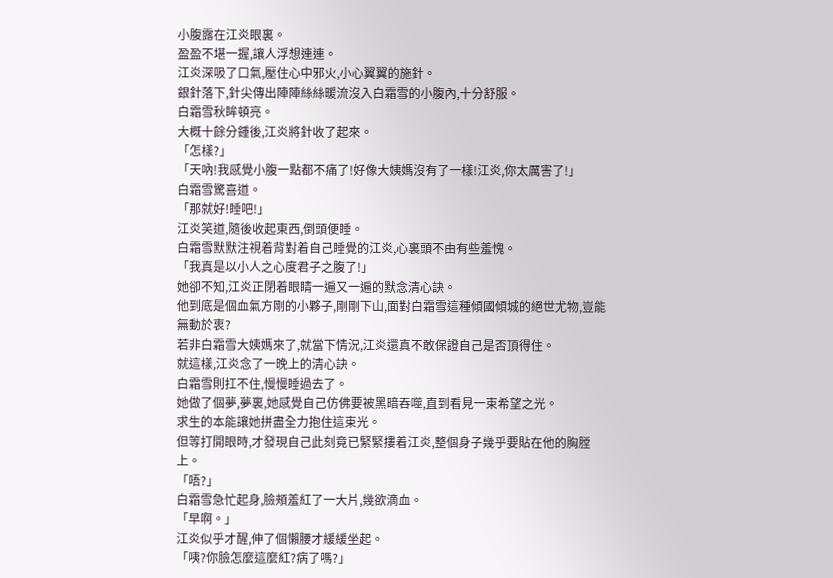小腹露在江炎眼裏。
盈盈不堪一握,讓人浮想連連。
江炎深吸了口氣,壓住心中邪火,小心翼翼的施針。
銀針落下,針尖傳出陣陣絲絲暖流沒入白霜雪的小腹內,十分舒服。
白霜雪秋眸頓亮。
大概十餘分鍾後,江炎將針收了起來。
「怎樣?」
「天吶!我感覺小腹一點都不痛了!好像大姨媽沒有了一樣!江炎,你太厲害了!」
白霜雪驚喜道。
「那就好!睡吧!」
江炎笑道,隨後收起東西,倒頭便睡。
白霜雪默默注視着背對着自己睡覺的江炎,心裏頭不由有些羞愧。
「我真是以小人之心度君子之腹了!」
她卻不知,江炎正閉着眼睛一遍又一遍的默念清心訣。
他到底是個血氣方剛的小夥子,剛剛下山,面對白霜雪這種傾國傾城的絕世尤物,豈能無動於衷?
若非白霜雪大姨媽來了,就當下情況,江炎還真不敢保證自己是否頂得住。
就這樣,江炎念了一晚上的清心訣。
白霜雪則扛不住,慢慢睡過去了。
她做了個夢,夢裏,她感覺自己仿佛要被黑暗吞噬,直到看見一束希望之光。
求生的本能讓她拼盡全力抱住這束光。
但等打開眼時,才發現自己此刻竟已緊緊摟着江炎,整個身子幾乎要貼在他的胸膛上。
「唔?」
白霜雪急忙起身,臉頰羞紅了一大片,幾欲滴血。
「早啊。」
江炎似乎才醒,伸了個懶腰才緩緩坐起。
「咦?你臉怎麼這麼紅?病了嗎?」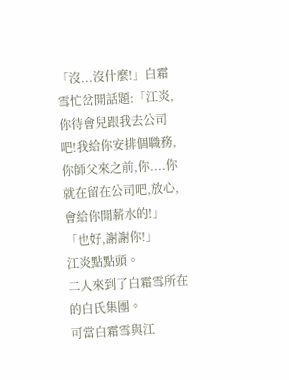「沒...沒什麼!」白霜雪忙岔開話題:「江炎,你待會兒跟我去公司吧!我給你安排個職務,你師父來之前,你....你就在留在公司吧,放心,會給你開薪水的!」
「也好,謝謝你!」
江炎點點頭。
二人來到了白霜雪所在的白氏集團。
可當白霜雪與江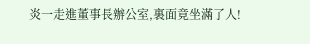炎一走進董事長辦公室,裏面竟坐滿了人!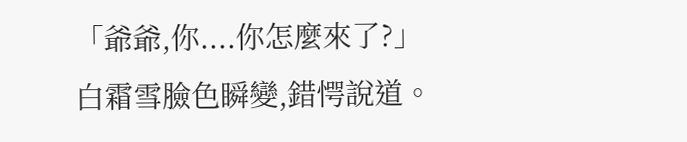「爺爺,你....你怎麼來了?」
白霜雪臉色瞬變,錯愕說道。